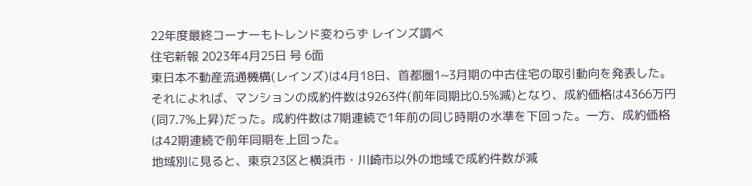22年度最終コーナーもトレンド変わらず レインズ調べ
住宅新報 2023年4月25日 号 6面
東日本不動産流通機構(レインズ)は4月18日、首都圏1~3月期の中古住宅の取引動向を発表した。それによれば、マンションの成約件数は9263件(前年同期比0.5%減)となり、成約価格は4366万円(同7.7%上昇)だった。成約件数は7期連続で1年前の同じ時期の水準を下回った。一方、成約価格は42期連続で前年同期を上回った。
地域別に見ると、東京23区と横浜市・川崎市以外の地域で成約件数が減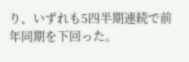り、いずれも5四半期連続で前年同期を下回った。